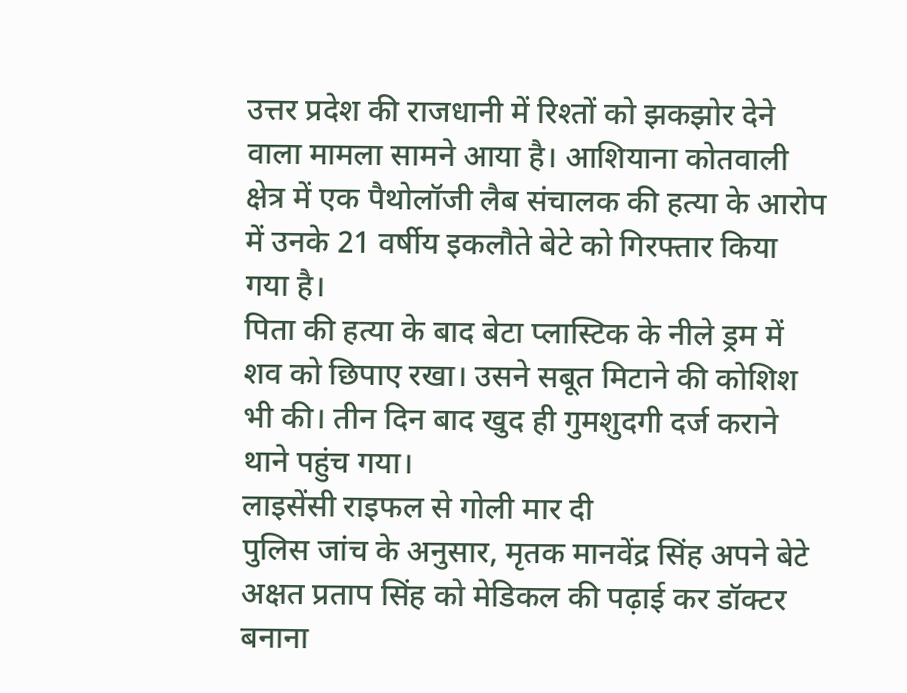उत्तर प्रदेश की राजधानी में रिश्तों को झकझोर देने वाला मामला सामने आया है। आशियाना कोतवाली क्षेत्र में एक पैथोलॉजी लैब संचालक की हत्या के आरोप में उनके 21 वर्षीय इकलौते बेटे को गिरफ्तार किया गया है।
पिता की हत्या के बाद बेटा प्लास्टिक के नीले ड्रम में शव को छिपाए रखा। उसने सबूत मिटाने की कोशिश भी की। तीन दिन बाद खुद ही गुमशुदगी दर्ज कराने थाने पहुंच गया।
लाइसेंसी राइफल से गोली मार दी
पुलिस जांच के अनुसार, मृतक मानवेंद्र सिंह अपने बेटे अक्षत प्रताप सिंह को मेडिकल की पढ़ाई कर डॉक्टर बनाना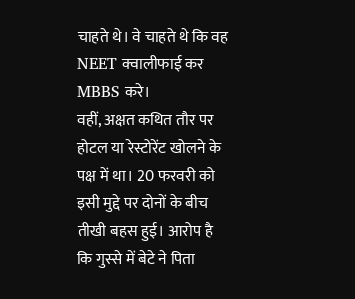चाहते थे। वे चाहते थे कि वह NEET क्वालीफाई कर MBBS करे।
वहीं, अक्षत कथित तौर पर होटल या रेस्टोरेंट खोलने के पक्ष में था। 20 फरवरी को इसी मुद्दे पर दोनों के बीच तीखी बहस हुई। आरोप है कि गुस्से में बेटे ने पिता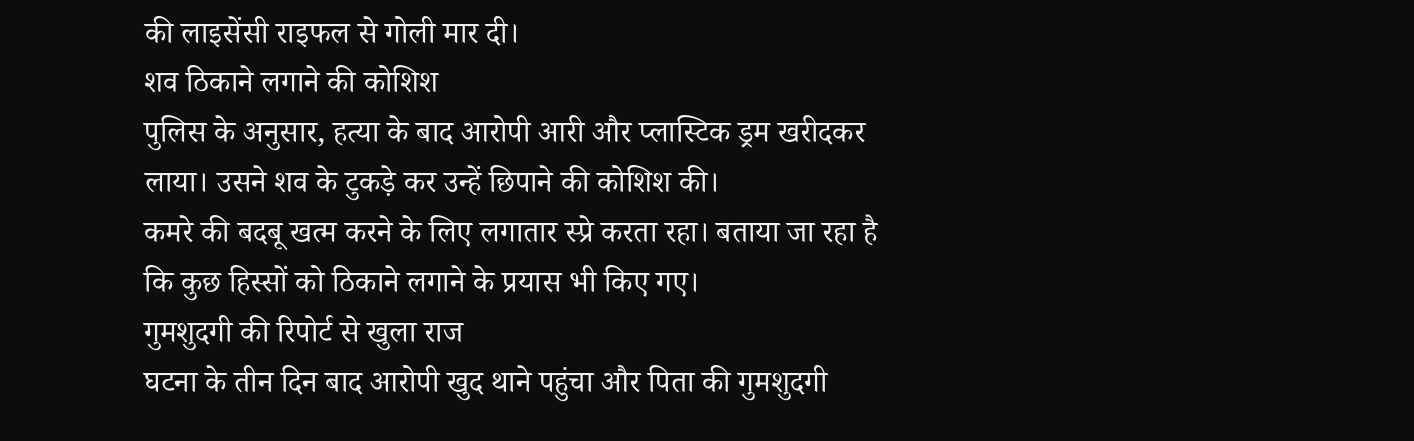की लाइसेंसी राइफल से गोली मार दी।
शव ठिकाने लगाने की कोशिश
पुलिस के अनुसार, हत्या के बाद आरोपी आरी और प्लास्टिक ड्रम खरीदकर लाया। उसने शव के टुकड़े कर उन्हें छिपाने की कोशिश की।
कमरे की बदबू खत्म करने के लिए लगातार स्प्रे करता रहा। बताया जा रहा है कि कुछ हिस्सों को ठिकाने लगाने के प्रयास भी किए गए।
गुमशुदगी की रिपोर्ट से खुला राज
घटना के तीन दिन बाद आरोपी खुद थाने पहुंचा और पिता की गुमशुदगी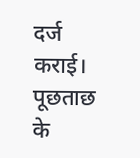दर्ज कराई। पूछताछ के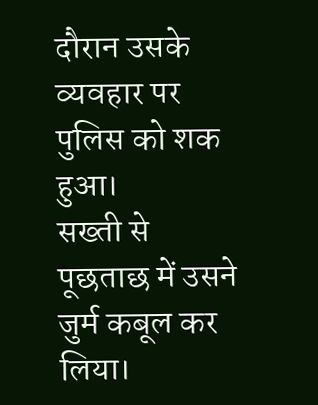दौरान उसके व्यवहार पर पुलिस को शक हुआ।
सख्ती से पूछताछ में उसने जुर्म कबूल कर लिया।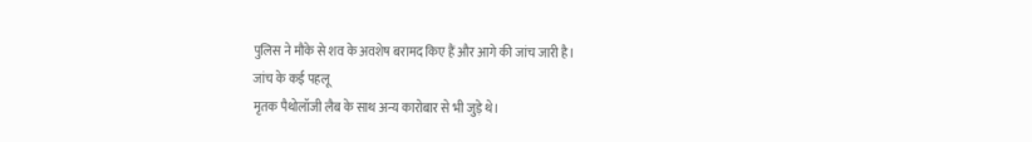पुलिस ने मौके से शव के अवशेष बरामद किए हैं और आगे की जांच जारी है।
जांच के कई पहलू
मृतक पैथोलॉजी लैब के साथ अन्य कारोबार से भी जुड़े थे।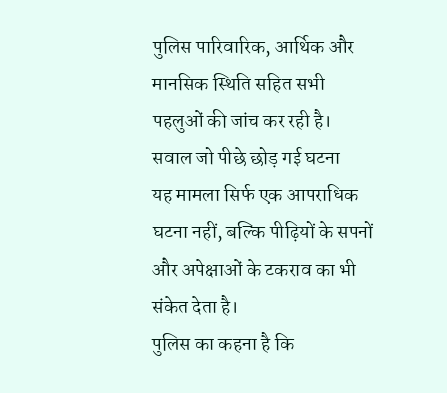पुलिस पारिवारिक, आर्थिक और मानसिक स्थिति सहित सभी पहलुओं की जांच कर रही है।
सवाल जो पीछे छोड़ गई घटना
यह मामला सिर्फ एक आपराधिक घटना नहीं, बल्कि पीढ़ियों के सपनों और अपेक्षाओं के टकराव का भी संकेत देता है।
पुलिस का कहना है कि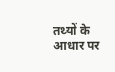तथ्यों के आधार पर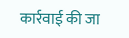कार्रवाई की जा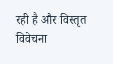रही है और विस्तृत विवेचना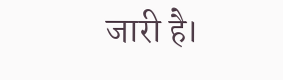जारी है।